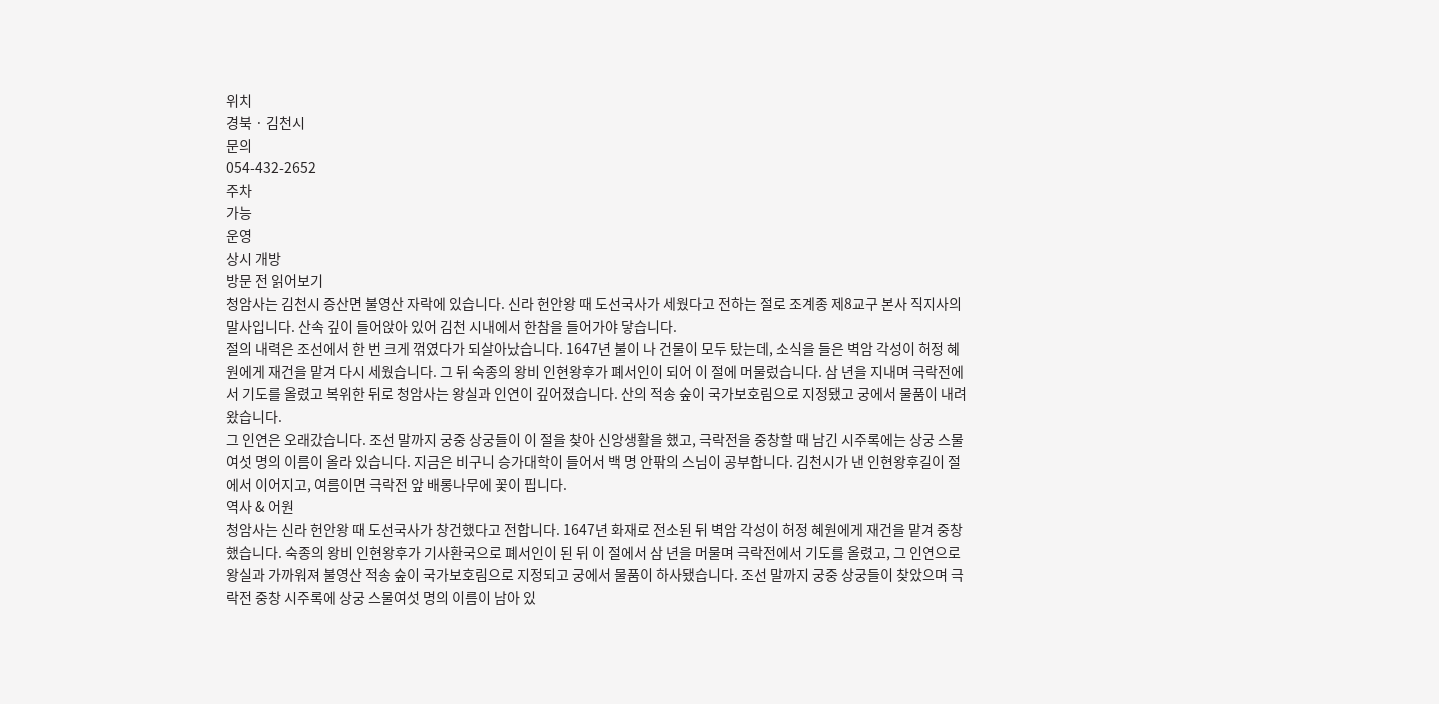위치
경북 · 김천시
문의
054-432-2652
주차
가능
운영
상시 개방
방문 전 읽어보기
청암사는 김천시 증산면 불영산 자락에 있습니다. 신라 헌안왕 때 도선국사가 세웠다고 전하는 절로 조계종 제8교구 본사 직지사의 말사입니다. 산속 깊이 들어앉아 있어 김천 시내에서 한참을 들어가야 닿습니다.
절의 내력은 조선에서 한 번 크게 꺾였다가 되살아났습니다. 1647년 불이 나 건물이 모두 탔는데, 소식을 들은 벽암 각성이 허정 혜원에게 재건을 맡겨 다시 세웠습니다. 그 뒤 숙종의 왕비 인현왕후가 폐서인이 되어 이 절에 머물렀습니다. 삼 년을 지내며 극락전에서 기도를 올렸고 복위한 뒤로 청암사는 왕실과 인연이 깊어졌습니다. 산의 적송 숲이 국가보호림으로 지정됐고 궁에서 물품이 내려왔습니다.
그 인연은 오래갔습니다. 조선 말까지 궁중 상궁들이 이 절을 찾아 신앙생활을 했고, 극락전을 중창할 때 남긴 시주록에는 상궁 스물여섯 명의 이름이 올라 있습니다. 지금은 비구니 승가대학이 들어서 백 명 안팎의 스님이 공부합니다. 김천시가 낸 인현왕후길이 절에서 이어지고, 여름이면 극락전 앞 배롱나무에 꽃이 핍니다.
역사 & 어원
청암사는 신라 헌안왕 때 도선국사가 창건했다고 전합니다. 1647년 화재로 전소된 뒤 벽암 각성이 허정 혜원에게 재건을 맡겨 중창했습니다. 숙종의 왕비 인현왕후가 기사환국으로 폐서인이 된 뒤 이 절에서 삼 년을 머물며 극락전에서 기도를 올렸고, 그 인연으로 왕실과 가까워져 불영산 적송 숲이 국가보호림으로 지정되고 궁에서 물품이 하사됐습니다. 조선 말까지 궁중 상궁들이 찾았으며 극락전 중창 시주록에 상궁 스물여섯 명의 이름이 남아 있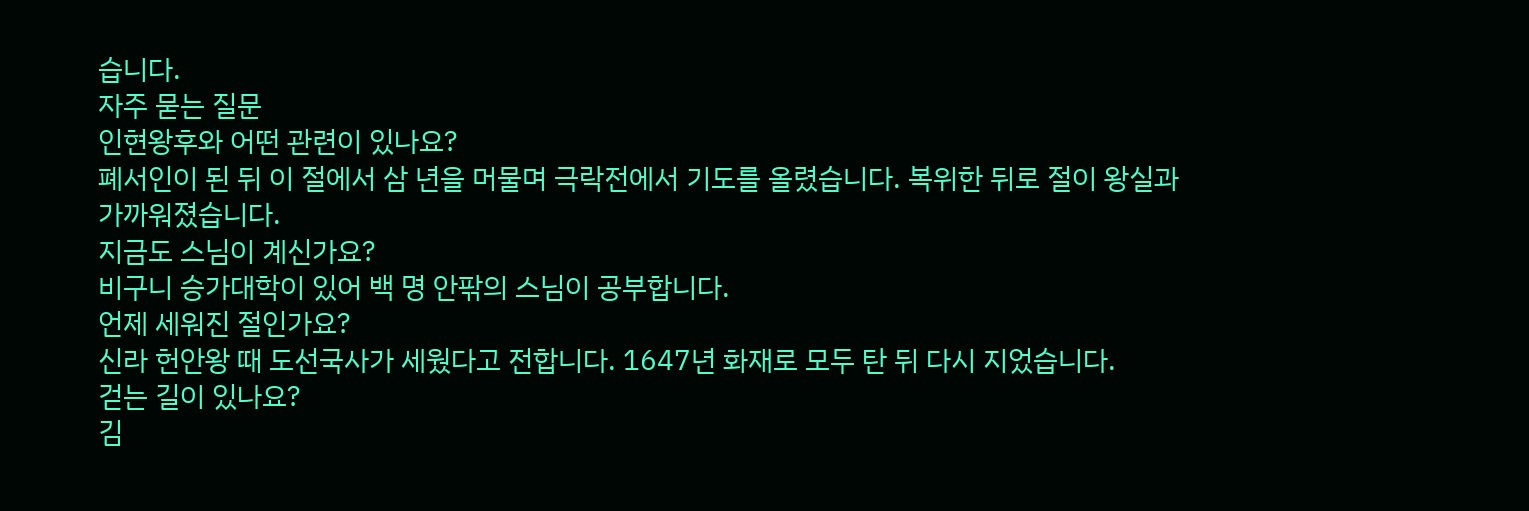습니다.
자주 묻는 질문
인현왕후와 어떤 관련이 있나요?
폐서인이 된 뒤 이 절에서 삼 년을 머물며 극락전에서 기도를 올렸습니다. 복위한 뒤로 절이 왕실과 가까워졌습니다.
지금도 스님이 계신가요?
비구니 승가대학이 있어 백 명 안팎의 스님이 공부합니다.
언제 세워진 절인가요?
신라 헌안왕 때 도선국사가 세웠다고 전합니다. 1647년 화재로 모두 탄 뒤 다시 지었습니다.
걷는 길이 있나요?
김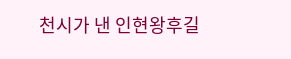천시가 낸 인현왕후길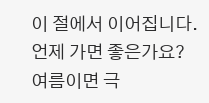이 절에서 이어집니다.
언제 가면 좋은가요?
여름이면 극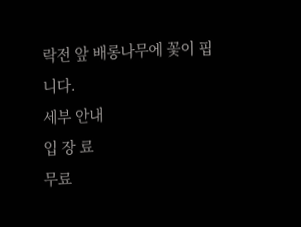락전 앞 배롱나무에 꽃이 핍니다.
세부 안내
입 장 료
무료